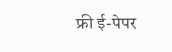फ्री ई-पेपर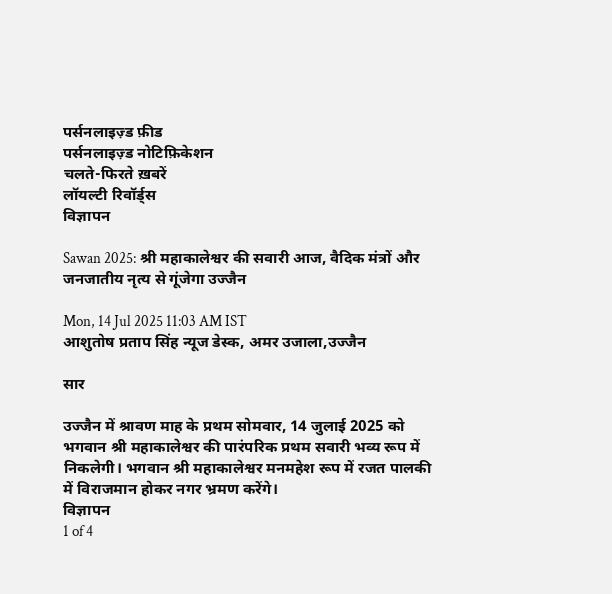पर्सनलाइज़्ड फ़ीड
पर्सनलाइज़्ड नोटिफ़िकेशन
चलते-फिरते ख़बरें
लॉयल्टी रिवॉर्ड्स
विज्ञापन

Sawan 2025: श्री महाकालेश्वर की सवारी आज, वैदिक मंत्रों और जनजातीय नृत्य से गूंजेगा उज्जैन

Mon, 14 Jul 2025 11:03 AM IST
आशुतोष प्रताप सिंह न्यूज डेस्क, अमर उजाला,उज्जैन

सार

उज्जैन में श्रावण माह के प्रथम सोमवार, 14 जुलाई 2025 को भगवान श्री महाकालेश्वर की पारंपरिक प्रथम सवारी भव्य रूप में निकलेगी। भगवान श्री महाकालेश्वर मनमहेश रूप में रजत पालकी में विराजमान होकर नगर भ्रमण करेंगे।
विज्ञापन
1 of 4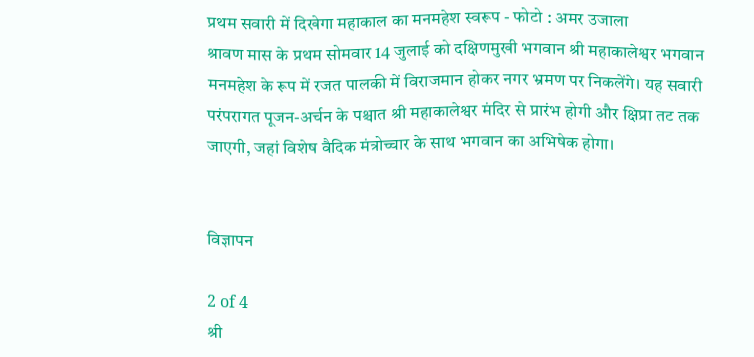प्रथम सवारी में दिखेगा महाकाल का मनमहेश स्वरूप - फोटो : अमर उजाला
श्रावण मास के प्रथम सोमवार 14 जुलाई को दक्षिणमुखी भगवान श्री महाकालेश्वर भगवान मनमहेश के रूप में रजत पालकी में विराजमान होकर नगर भ्रमण पर निकलेंगे। यह सवारी परंपरागत पूजन-अर्चन के पश्चात श्री महाकालेश्वर मंदिर से प्रारंभ होगी और क्षिप्रा तट तक जाएगी, जहां विशेष वैदिक मंत्रोच्चार के साथ भगवान का अभिषेक होगा।


विज्ञापन

2 of 4
श्री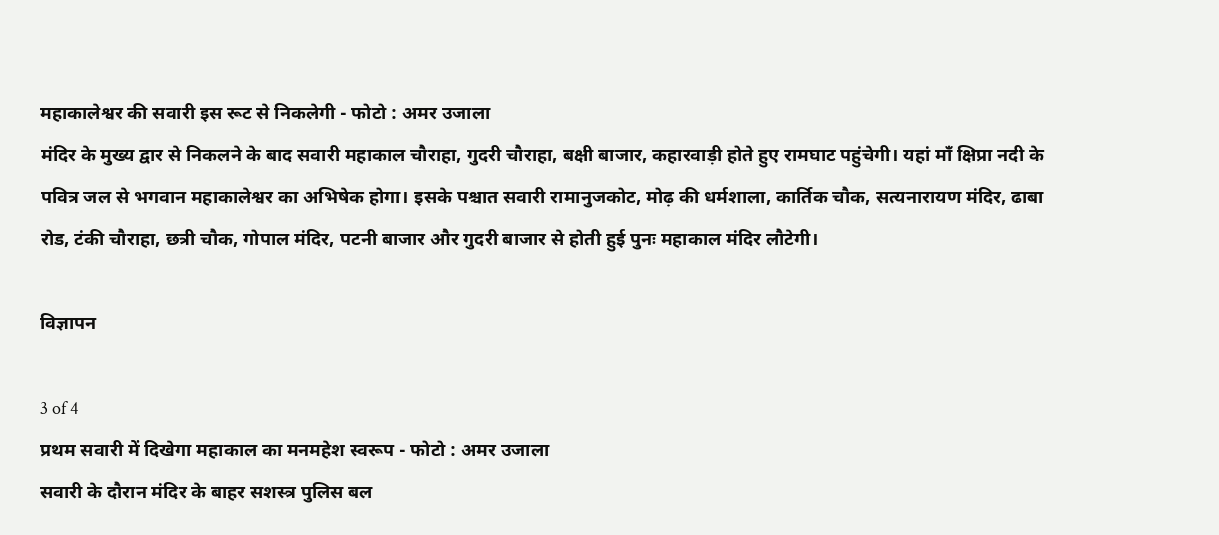महाकालेश्वर की सवारी इस रूट से निकलेगी - फोटो : अमर उजाला
मंदिर के मुख्य द्वार से निकलने के बाद सवारी महाकाल चौराहा, गुदरी चौराहा, बक्षी बाजार, कहारवाड़ी होते हुए रामघाट पहुंचेगी। यहां माँ क्षिप्रा नदी के पवित्र जल से भगवान महाकालेश्वर का अभिषेक होगा। इसके पश्चात सवारी रामानुजकोट, मोढ़ की धर्मशाला, कार्तिक चौक, सत्यनारायण मंदिर, ढाबा रोड, टंकी चौराहा, छत्री चौक, गोपाल मंदिर, पटनी बाजार और गुदरी बाजार से होती हुई पुनः महाकाल मंदिर लौटेगी।

विज्ञापन

3 of 4
प्रथम सवारी में दिखेगा महाकाल का मनमहेश स्वरूप - फोटो : अमर उजाला
सवारी के दौरान मंदिर के बाहर सशस्त्र पुलिस बल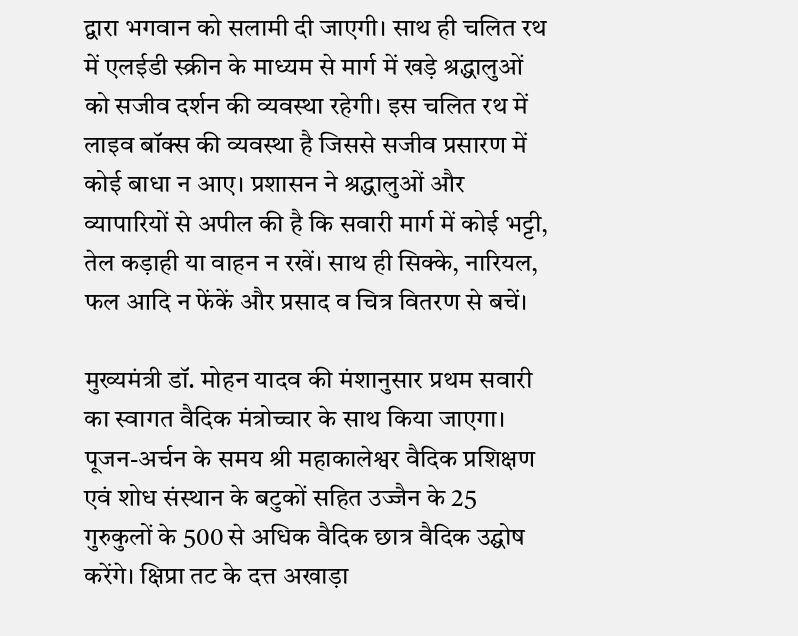द्वारा भगवान को सलामी दी जाएगी। साथ ही चलित रथ में एलईडी स्क्रीन के माध्यम से मार्ग में खड़े श्रद्धालुओं को सजीव दर्शन की व्यवस्था रहेगी। इस चलित रथ में लाइव बॉक्स की व्यवस्था है जिससे सजीव प्रसारण में कोई बाधा न आए। प्रशासन ने श्रद्धालुओं और व्यापारियों से अपील की है कि सवारी मार्ग में कोई भट्टी, तेल कड़ाही या वाहन न रखें। साथ ही सिक्के, नारियल, फल आदि न फेंकें और प्रसाद व चित्र वितरण से बचें।

मुख्यमंत्री डॉ. मोहन यादव की मंशानुसार प्रथम सवारी का स्वागत वैदिक मंत्रोच्चार के साथ किया जाएगा। पूजन-अर्चन के समय श्री महाकालेश्वर वैदिक प्रशिक्षण एवं शोध संस्थान के बटुकों सहित उज्जैन के 25 गुरुकुलों के 500 से अधिक वैदिक छात्र वैदिक उद्घोष करेंगे। क्षिप्रा तट के दत्त अखाड़ा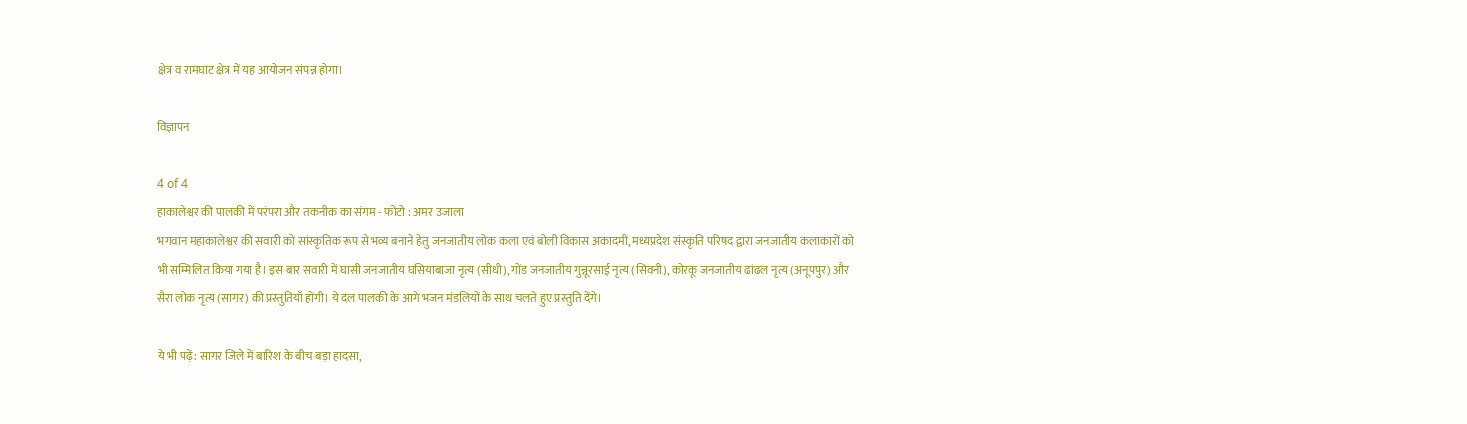क्षेत्र व रामघाट क्षेत्र में यह आयोजन संपन्न होगा।

विज्ञापन

4 of 4
हाकालेश्वर की पालकी में परंपरा और तकनीक का संगम - फोटो : अमर उजाला
भगवान महाकालेश्वर की सवारी को सांस्कृतिक रूप से भव्य बनाने हेतु जनजातीय लोक कला एवं बोली विकास अकादमी, मध्यप्रदेश संस्कृति परिषद द्वारा जनजातीय कलाकारों को भी सम्मिलित किया गया है। इस बार सवारी में घासी जनजातीय घसियाबाजा नृत्य (सीधी), गोंड जनजातीय गुन्नूरसाई नृत्य (सिवनी), कोरकू जनजातीय ढांढल नृत्य (अनूपपुर) और सैरा लोक नृत्य (सागर) की प्रस्तुतियाँ होंगी। ये दल पालकी के आगे भजन मंडलियों के साथ चलते हुए प्रस्तुति देंगे।

ये भी पढ़ें: सागर जिले में बारिश के बीच बड़ा हादसा,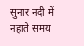सुनार नदी में नहाते समय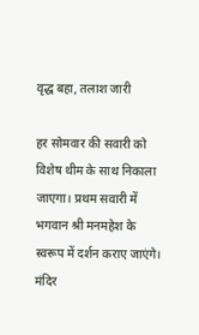वृद्ध बहा, तलाश जारी

हर सोमवार की सवारी को विशेष थीम के साथ निकाला जाएगा। प्रथम सवारी में भगवान श्री मनमहेश के स्वरूप में दर्शन कराए जाएंगे। मंदिर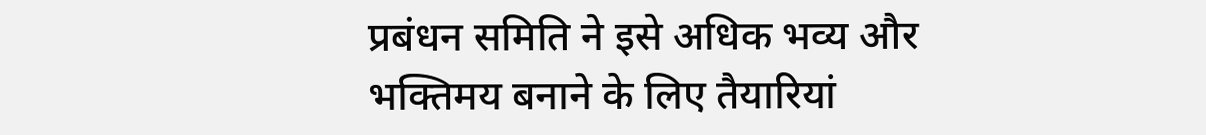प्रबंधन समिति ने इसे अधिक भव्य और भक्तिमय बनाने के लिए तैयारियां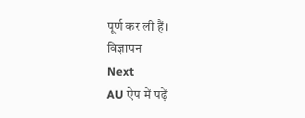पूर्ण कर ली हैं।
विज्ञापन
Next
AU ऐप में पढ़ें